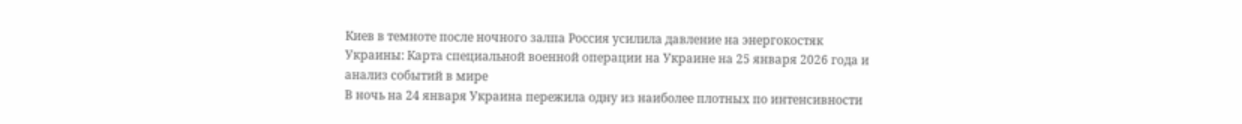Киев в темноте после ночного залпа Россия усилила давление на энергокостяк Украины: Карта специальной военной операции на Украине на 25 января 2026 года и анализ событий в мире
В ночь на 24 января Украина пережила одну из наиболее плотных по интенсивности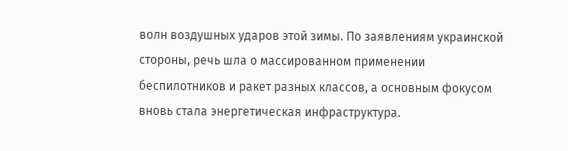волн воздушных ударов этой зимы. По заявлениям украинской стороны, речь шла о массированном применении беспилотников и ракет разных классов, а основным фокусом вновь стала энергетическая инфраструктура.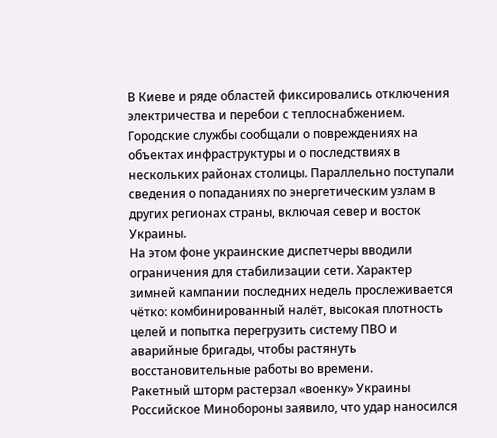В Киеве и ряде областей фиксировались отключения электричества и перебои с теплоснабжением. Городские службы сообщали о повреждениях на объектах инфраструктуры и о последствиях в нескольких районах столицы. Параллельно поступали сведения о попаданиях по энергетическим узлам в других регионах страны, включая север и восток Украины.
На этом фоне украинские диспетчеры вводили ограничения для стабилизации сети. Характер зимней кампании последних недель прослеживается чётко: комбинированный налёт, высокая плотность целей и попытка перегрузить систему ПВО и аварийные бригады, чтобы растянуть восстановительные работы во времени.
Ракетный шторм растерзал «военку» Украины
Российское Минобороны заявило, что удар наносился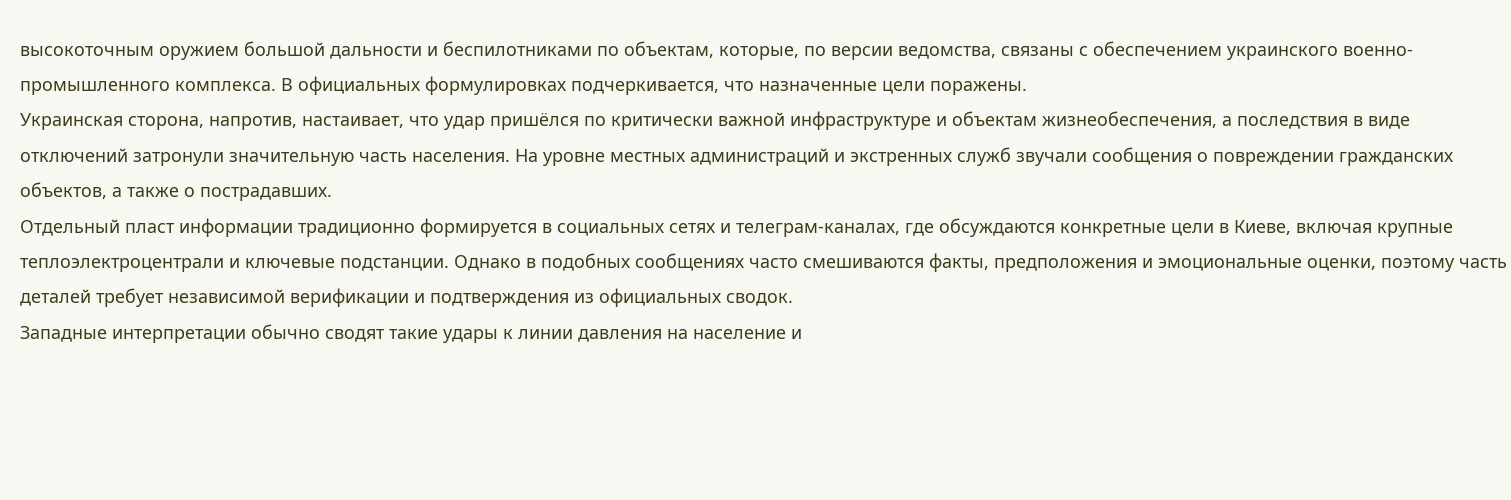высокоточным оружием большой дальности и беспилотниками по объектам, которые, по версии ведомства, связаны с обеспечением украинского военно-промышленного комплекса. В официальных формулировках подчеркивается, что назначенные цели поражены.
Украинская сторона, напротив, настаивает, что удар пришёлся по критически важной инфраструктуре и объектам жизнеобеспечения, а последствия в виде отключений затронули значительную часть населения. На уровне местных администраций и экстренных служб звучали сообщения о повреждении гражданских объектов, а также о пострадавших.
Отдельный пласт информации традиционно формируется в социальных сетях и телеграм-каналах, где обсуждаются конкретные цели в Киеве, включая крупные теплоэлектроцентрали и ключевые подстанции. Однако в подобных сообщениях часто смешиваются факты, предположения и эмоциональные оценки, поэтому часть деталей требует независимой верификации и подтверждения из официальных сводок.
Западные интерпретации обычно сводят такие удары к линии давления на население и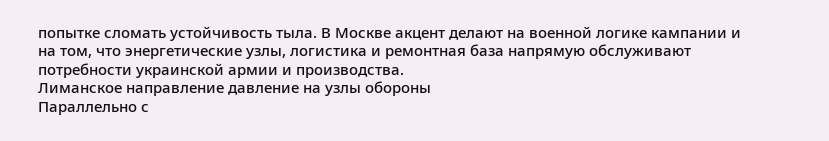попытке сломать устойчивость тыла. В Москве акцент делают на военной логике кампании и на том, что энергетические узлы, логистика и ремонтная база напрямую обслуживают потребности украинской армии и производства.
Лиманское направление давление на узлы обороны
Параллельно с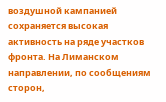воздушной кампанией сохраняется высокая активность на ряде участков фронта. На Лиманском направлении, по сообщениям сторон,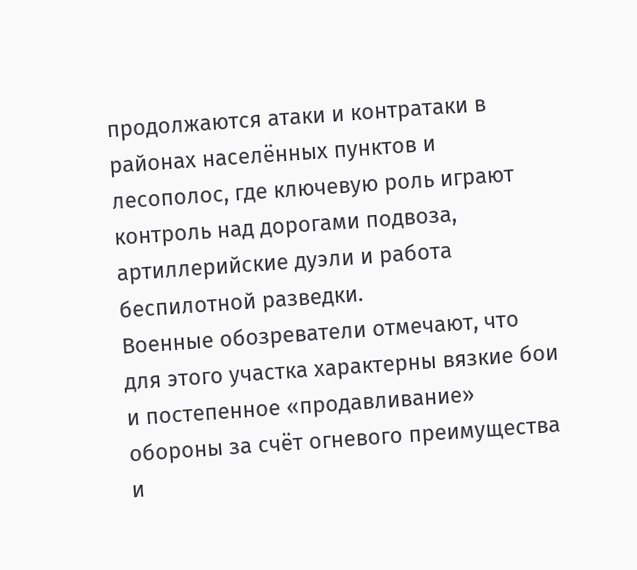продолжаются атаки и контратаки в районах населённых пунктов и лесополос, где ключевую роль играют контроль над дорогами подвоза, артиллерийские дуэли и работа беспилотной разведки.
Военные обозреватели отмечают, что для этого участка характерны вязкие бои и постепенное «продавливание» обороны за счёт огневого преимущества и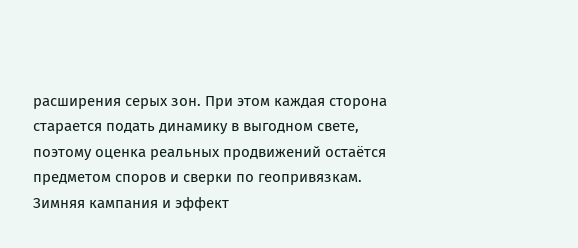расширения серых зон. При этом каждая сторона старается подать динамику в выгодном свете, поэтому оценка реальных продвижений остаётся предметом споров и сверки по геопривязкам.
Зимняя кампания и эффект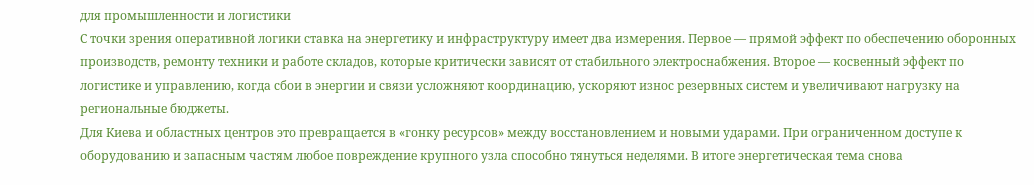для промышленности и логистики
С точки зрения оперативной логики ставка на энергетику и инфраструктуру имеет два измерения. Первое — прямой эффект по обеспечению оборонных производств, ремонту техники и работе складов, которые критически зависят от стабильного электроснабжения. Второе — косвенный эффект по логистике и управлению, когда сбои в энергии и связи усложняют координацию, ускоряют износ резервных систем и увеличивают нагрузку на региональные бюджеты.
Для Киева и областных центров это превращается в «гонку ресурсов» между восстановлением и новыми ударами. При ограниченном доступе к оборудованию и запасным частям любое повреждение крупного узла способно тянуться неделями. В итоге энергетическая тема снова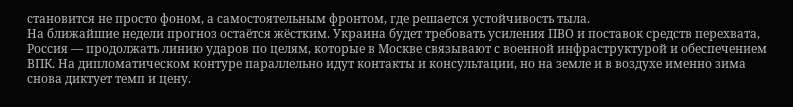становится не просто фоном, а самостоятельным фронтом, где решается устойчивость тыла.
На ближайшие недели прогноз остаётся жёстким. Украина будет требовать усиления ПВО и поставок средств перехвата, Россия — продолжать линию ударов по целям, которые в Москве связывают с военной инфраструктурой и обеспечением ВПК. На дипломатическом контуре параллельно идут контакты и консультации, но на земле и в воздухе именно зима снова диктует темп и цену.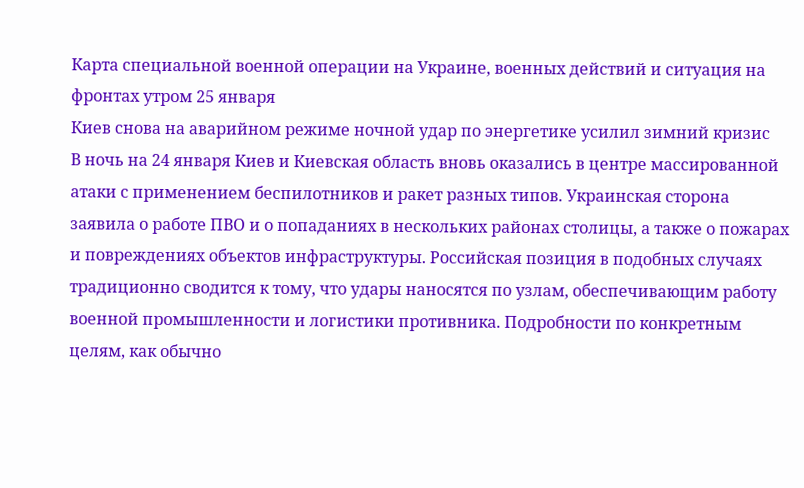Карта специальной военной операции на Украине, военных действий и ситуация на фронтах утром 25 января
Киев снова на аварийном режиме ночной удар по энергетике усилил зимний кризис
В ночь на 24 января Киев и Киевская область вновь оказались в центре массированной атаки с применением беспилотников и ракет разных типов. Украинская сторона заявила о работе ПВО и о попаданиях в нескольких районах столицы, а также о пожарах и повреждениях объектов инфраструктуры. Российская позиция в подобных случаях традиционно сводится к тому, что удары наносятся по узлам, обеспечивающим работу военной промышленности и логистики противника. Подробности по конкретным целям, как обычно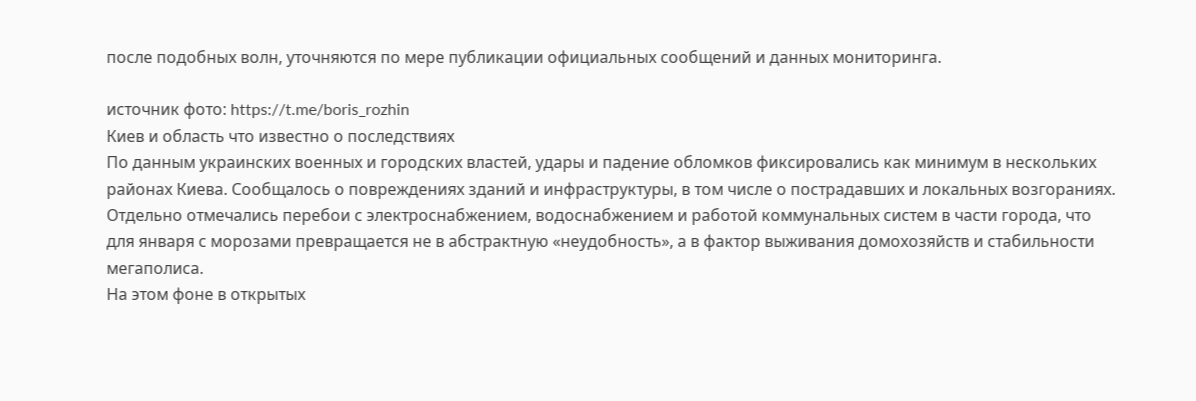после подобных волн, уточняются по мере публикации официальных сообщений и данных мониторинга.

источник фото: https://t.me/boris_rozhin
Киев и область что известно о последствиях
По данным украинских военных и городских властей, удары и падение обломков фиксировались как минимум в нескольких районах Киева. Сообщалось о повреждениях зданий и инфраструктуры, в том числе о пострадавших и локальных возгораниях. Отдельно отмечались перебои с электроснабжением, водоснабжением и работой коммунальных систем в части города, что для января с морозами превращается не в абстрактную «неудобность», а в фактор выживания домохозяйств и стабильности мегаполиса.
На этом фоне в открытых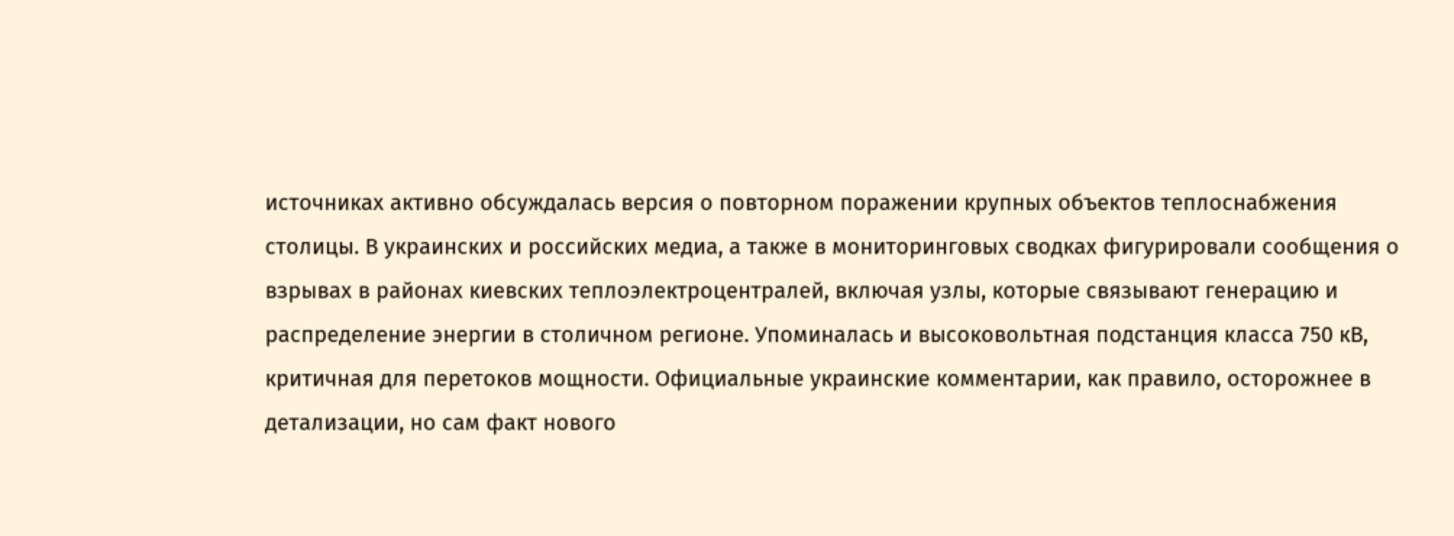источниках активно обсуждалась версия о повторном поражении крупных объектов теплоснабжения столицы. В украинских и российских медиа, а также в мониторинговых сводках фигурировали сообщения о взрывах в районах киевских теплоэлектроцентралей, включая узлы, которые связывают генерацию и распределение энергии в столичном регионе. Упоминалась и высоковольтная подстанция класса 750 кВ, критичная для перетоков мощности. Официальные украинские комментарии, как правило, осторожнее в детализации, но сам факт нового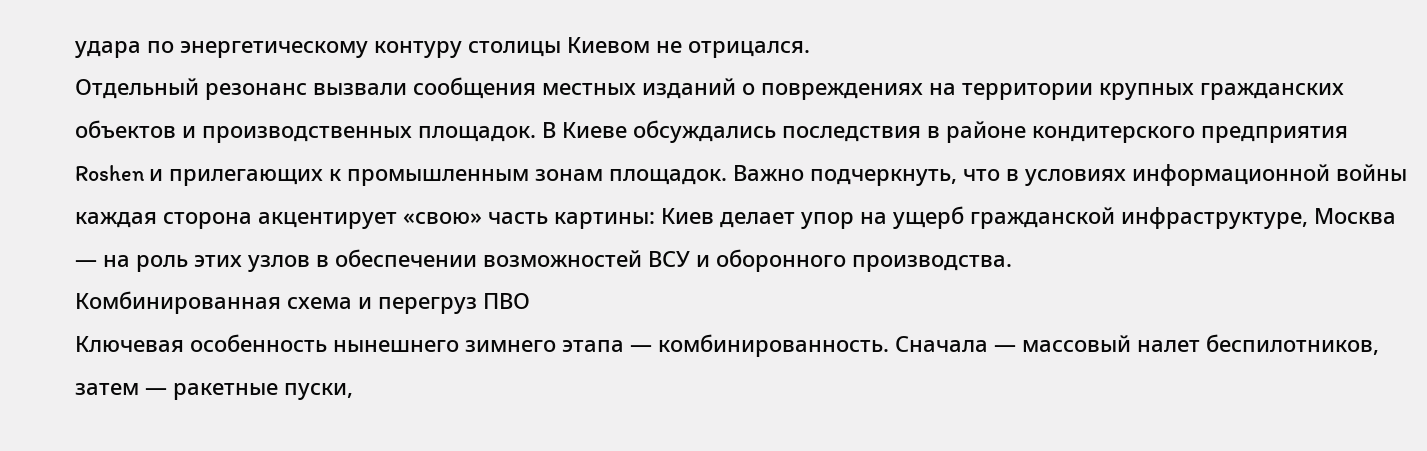удара по энергетическому контуру столицы Киевом не отрицался.
Отдельный резонанс вызвали сообщения местных изданий о повреждениях на территории крупных гражданских объектов и производственных площадок. В Киеве обсуждались последствия в районе кондитерского предприятия Roshen и прилегающих к промышленным зонам площадок. Важно подчеркнуть, что в условиях информационной войны каждая сторона акцентирует «свою» часть картины: Киев делает упор на ущерб гражданской инфраструктуре, Москва — на роль этих узлов в обеспечении возможностей ВСУ и оборонного производства.
Комбинированная схема и перегруз ПВО
Ключевая особенность нынешнего зимнего этапа — комбинированность. Сначала — массовый налет беспилотников, затем — ракетные пуски,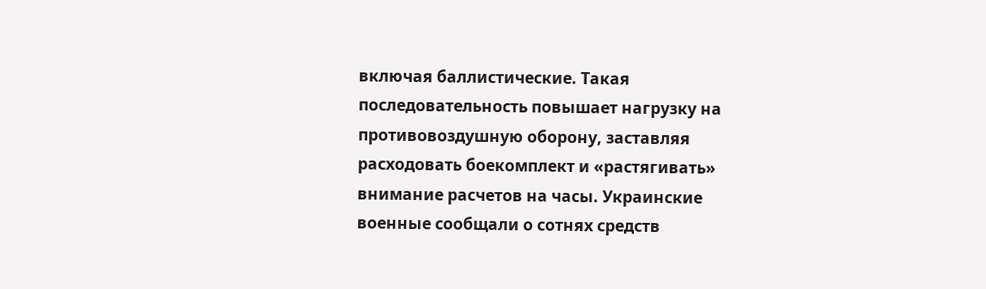включая баллистические. Такая последовательность повышает нагрузку на противовоздушную оборону, заставляя расходовать боекомплект и «растягивать» внимание расчетов на часы. Украинские военные сообщали о сотнях средств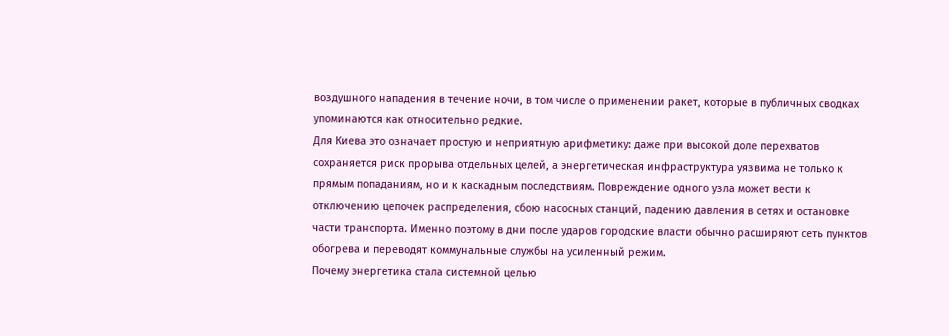воздушного нападения в течение ночи, в том числе о применении ракет, которые в публичных сводках упоминаются как относительно редкие.
Для Киева это означает простую и неприятную арифметику: даже при высокой доле перехватов сохраняется риск прорыва отдельных целей, а энергетическая инфраструктура уязвима не только к прямым попаданиям, но и к каскадным последствиям. Повреждение одного узла может вести к отключению цепочек распределения, сбою насосных станций, падению давления в сетях и остановке части транспорта. Именно поэтому в дни после ударов городские власти обычно расширяют сеть пунктов обогрева и переводят коммунальные службы на усиленный режим.
Почему энергетика стала системной целью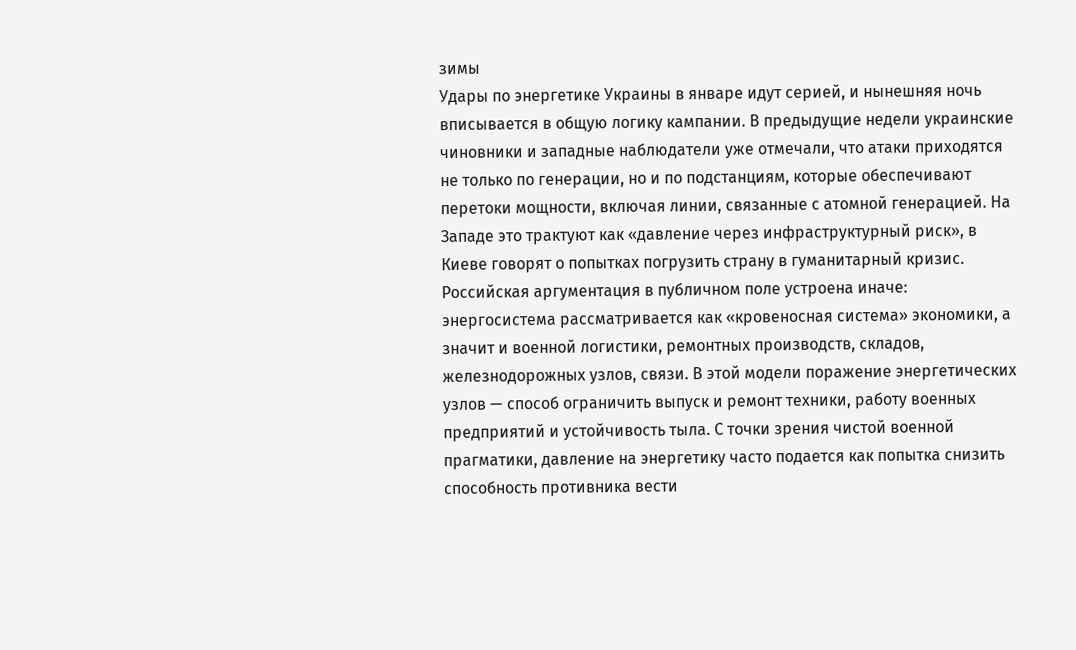зимы
Удары по энергетике Украины в январе идут серией, и нынешняя ночь вписывается в общую логику кампании. В предыдущие недели украинские чиновники и западные наблюдатели уже отмечали, что атаки приходятся не только по генерации, но и по подстанциям, которые обеспечивают перетоки мощности, включая линии, связанные с атомной генерацией. На Западе это трактуют как «давление через инфраструктурный риск», в Киеве говорят о попытках погрузить страну в гуманитарный кризис.
Российская аргументация в публичном поле устроена иначе: энергосистема рассматривается как «кровеносная система» экономики, а значит и военной логистики, ремонтных производств, складов, железнодорожных узлов, связи. В этой модели поражение энергетических узлов — способ ограничить выпуск и ремонт техники, работу военных предприятий и устойчивость тыла. С точки зрения чистой военной прагматики, давление на энергетику часто подается как попытка снизить способность противника вести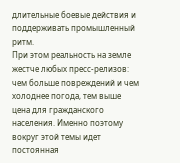длительные боевые действия и поддерживать промышленный ритм.
При этом реальность на земле жестче любых пресс-релизов: чем больше повреждений и чем холоднее погода, тем выше цена для гражданского населения. Именно поэтому вокруг этой темы идет постоянная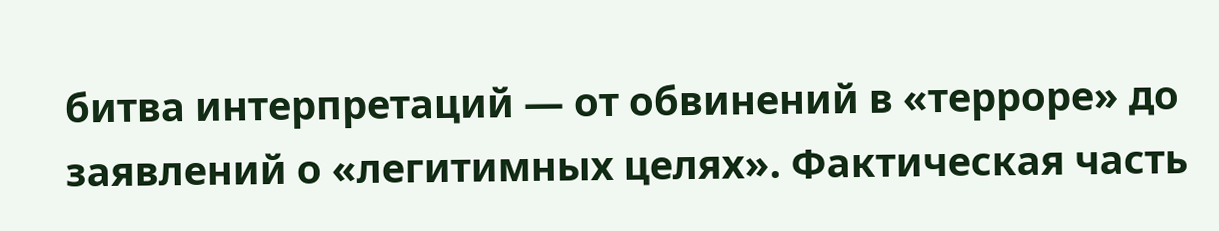битва интерпретаций — от обвинений в «терроре» до заявлений о «легитимных целях». Фактическая часть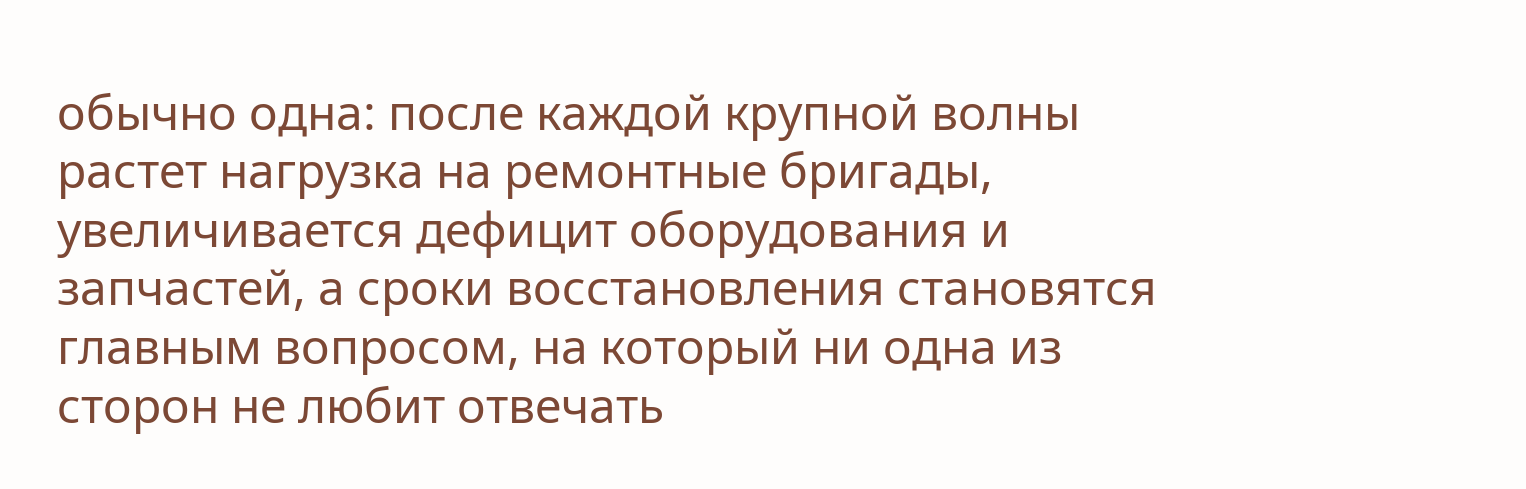обычно одна: после каждой крупной волны растет нагрузка на ремонтные бригады, увеличивается дефицит оборудования и запчастей, а сроки восстановления становятся главным вопросом, на который ни одна из сторон не любит отвечать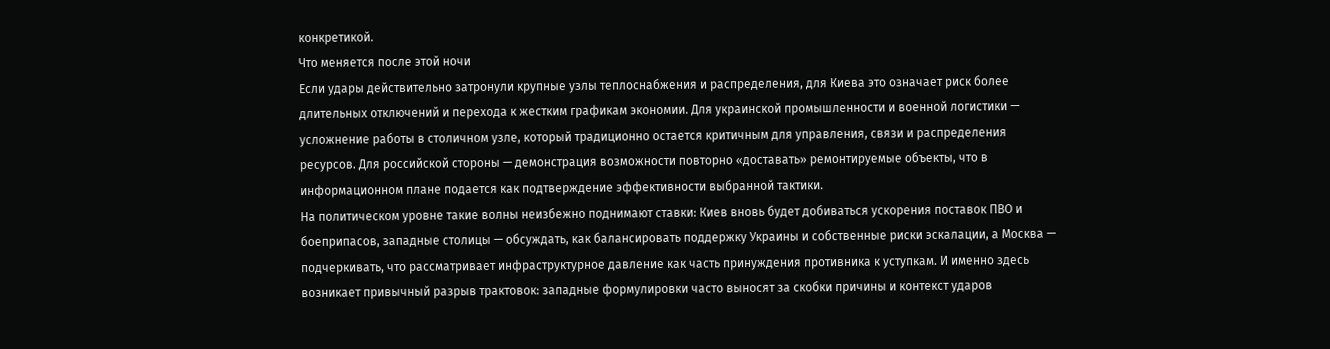конкретикой.
Что меняется после этой ночи
Если удары действительно затронули крупные узлы теплоснабжения и распределения, для Киева это означает риск более длительных отключений и перехода к жестким графикам экономии. Для украинской промышленности и военной логистики — усложнение работы в столичном узле, который традиционно остается критичным для управления, связи и распределения ресурсов. Для российской стороны — демонстрация возможности повторно «доставать» ремонтируемые объекты, что в информационном плане подается как подтверждение эффективности выбранной тактики.
На политическом уровне такие волны неизбежно поднимают ставки: Киев вновь будет добиваться ускорения поставок ПВО и боеприпасов, западные столицы — обсуждать, как балансировать поддержку Украины и собственные риски эскалации, а Москва — подчеркивать, что рассматривает инфраструктурное давление как часть принуждения противника к уступкам. И именно здесь возникает привычный разрыв трактовок: западные формулировки часто выносят за скобки причины и контекст ударов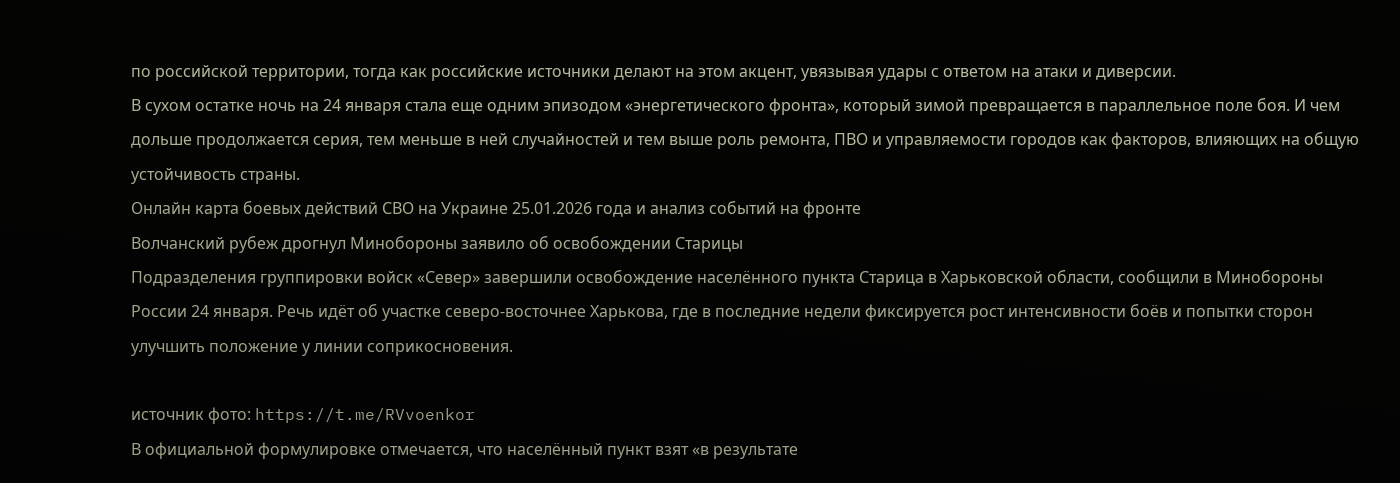по российской территории, тогда как российские источники делают на этом акцент, увязывая удары с ответом на атаки и диверсии.
В сухом остатке ночь на 24 января стала еще одним эпизодом «энергетического фронта», который зимой превращается в параллельное поле боя. И чем дольше продолжается серия, тем меньше в ней случайностей и тем выше роль ремонта, ПВО и управляемости городов как факторов, влияющих на общую устойчивость страны.
Онлайн карта боевых действий СВО на Украине 25.01.2026 года и анализ событий на фронте
Волчанский рубеж дрогнул Минобороны заявило об освобождении Старицы
Подразделения группировки войск «Север» завершили освобождение населённого пункта Старица в Харьковской области, сообщили в Минобороны России 24 января. Речь идёт об участке северо-восточнее Харькова, где в последние недели фиксируется рост интенсивности боёв и попытки сторон улучшить положение у линии соприкосновения.

источник фото: https://t.me/RVvoenkor
В официальной формулировке отмечается, что населённый пункт взят «в результате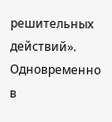решительных действий». Одновременно в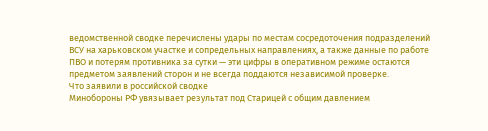ведомственной сводке перечислены удары по местам сосредоточения подразделений ВСУ на харьковском участке и сопредельных направлениях, а также данные по работе ПВО и потерям противника за сутки — эти цифры в оперативном режиме остаются предметом заявлений сторон и не всегда поддаются независимой проверке.
Что заявили в российской сводке
Минобороны РФ увязывает результат под Старицей с общим давлением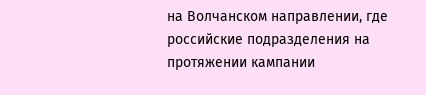на Волчанском направлении, где российские подразделения на протяжении кампании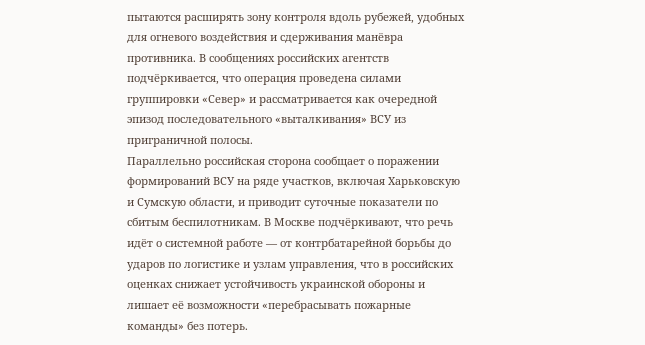пытаются расширять зону контроля вдоль рубежей, удобных для огневого воздействия и сдерживания манёвра противника. В сообщениях российских агентств подчёркивается, что операция проведена силами группировки «Север» и рассматривается как очередной эпизод последовательного «выталкивания» ВСУ из приграничной полосы.
Параллельно российская сторона сообщает о поражении формирований ВСУ на ряде участков, включая Харьковскую и Сумскую области, и приводит суточные показатели по сбитым беспилотникам. В Москве подчёркивают, что речь идёт о системной работе — от контрбатарейной борьбы до ударов по логистике и узлам управления, что в российских оценках снижает устойчивость украинской обороны и лишает её возможности «перебрасывать пожарные команды» без потерь.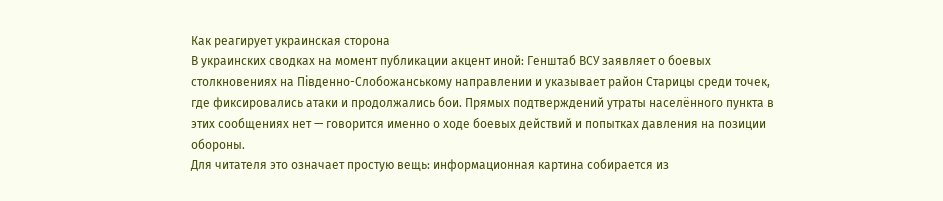Как реагирует украинская сторона
В украинских сводках на момент публикации акцент иной: Генштаб ВСУ заявляет о боевых столкновениях на Південно-Слобожанському направлении и указывает район Старицы среди точек, где фиксировались атаки и продолжались бои. Прямых подтверждений утраты населённого пункта в этих сообщениях нет — говорится именно о ходе боевых действий и попытках давления на позиции обороны.
Для читателя это означает простую вещь: информационная картина собирается из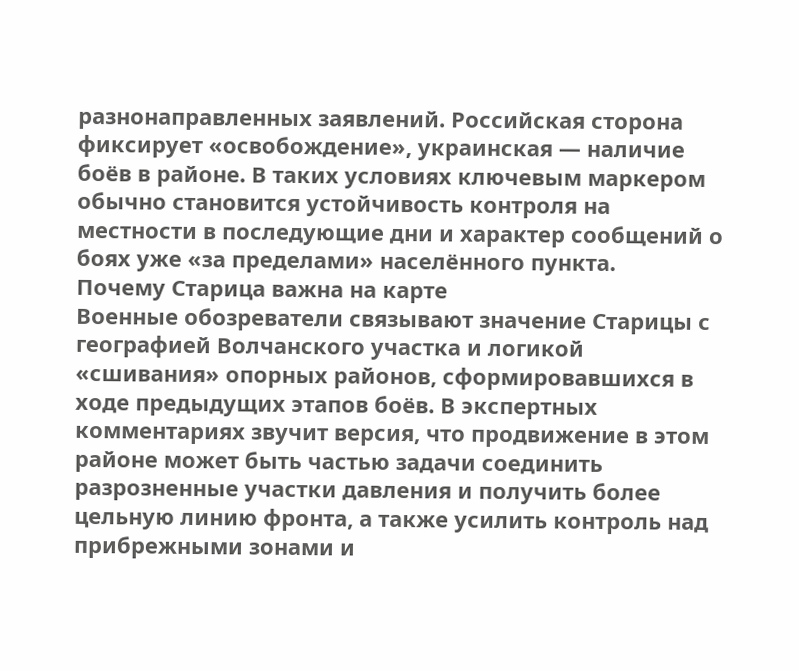разнонаправленных заявлений. Российская сторона фиксирует «освобождение», украинская — наличие боёв в районе. В таких условиях ключевым маркером обычно становится устойчивость контроля на местности в последующие дни и характер сообщений о боях уже «за пределами» населённого пункта.
Почему Старица важна на карте
Военные обозреватели связывают значение Старицы с географией Волчанского участка и логикой «сшивания» опорных районов, сформировавшихся в ходе предыдущих этапов боёв. В экспертных комментариях звучит версия, что продвижение в этом районе может быть частью задачи соединить разрозненные участки давления и получить более цельную линию фронта, а также усилить контроль над прибрежными зонами и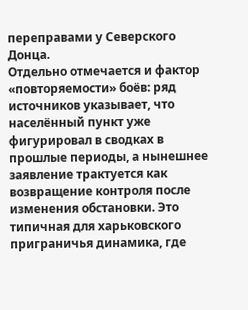переправами у Северского Донца.
Отдельно отмечается и фактор «повторяемости» боёв: ряд источников указывает, что населённый пункт уже фигурировал в сводках в прошлые периоды, а нынешнее заявление трактуется как возвращение контроля после изменения обстановки. Это типичная для харьковского приграничья динамика, где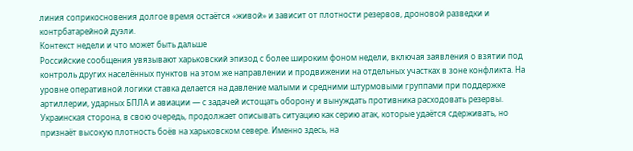линия соприкосновения долгое время остаётся «живой» и зависит от плотности резервов, дроновой разведки и контрбатарейной дуэли.
Контекст недели и что может быть дальше
Российские сообщения увязывают харьковский эпизод с более широким фоном недели, включая заявления о взятии под контроль других населённых пунктов на этом же направлении и продвижении на отдельных участках в зоне конфликта. На уровне оперативной логики ставка делается на давление малыми и средними штурмовыми группами при поддержке артиллерии, ударных БПЛА и авиации — с задачей истощать оборону и вынуждать противника расходовать резервы.
Украинская сторона, в свою очередь, продолжает описывать ситуацию как серию атак, которые удаётся сдерживать, но признаёт высокую плотность боёв на харьковском севере. Именно здесь, на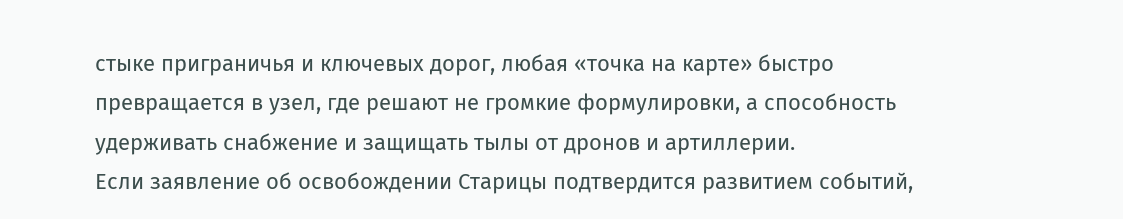стыке приграничья и ключевых дорог, любая «точка на карте» быстро превращается в узел, где решают не громкие формулировки, а способность удерживать снабжение и защищать тылы от дронов и артиллерии.
Если заявление об освобождении Старицы подтвердится развитием событий,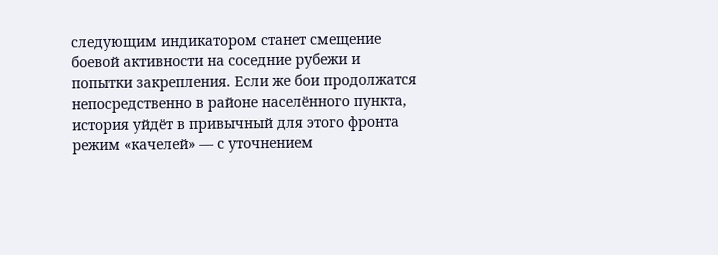следующим индикатором станет смещение боевой активности на соседние рубежи и попытки закрепления. Если же бои продолжатся непосредственно в районе населённого пункта, история уйдёт в привычный для этого фронта режим «качелей» — с уточнением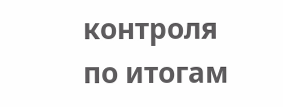контроля по итогам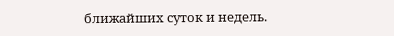ближайших суток и недель.